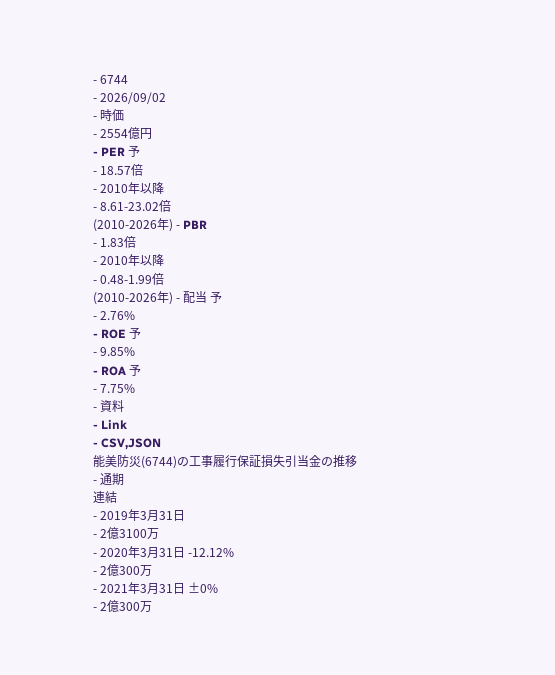- 6744
- 2026/09/02
- 時価
- 2554億円
- PER 予
- 18.57倍
- 2010年以降
- 8.61-23.02倍
(2010-2026年) - PBR
- 1.83倍
- 2010年以降
- 0.48-1.99倍
(2010-2026年) - 配当 予
- 2.76%
- ROE 予
- 9.85%
- ROA 予
- 7.75%
- 資料
- Link
- CSV,JSON
能美防災(6744)の工事履行保証損失引当金の推移 - 通期
連結
- 2019年3月31日
- 2億3100万
- 2020年3月31日 -12.12%
- 2億300万
- 2021年3月31日 ±0%
- 2億300万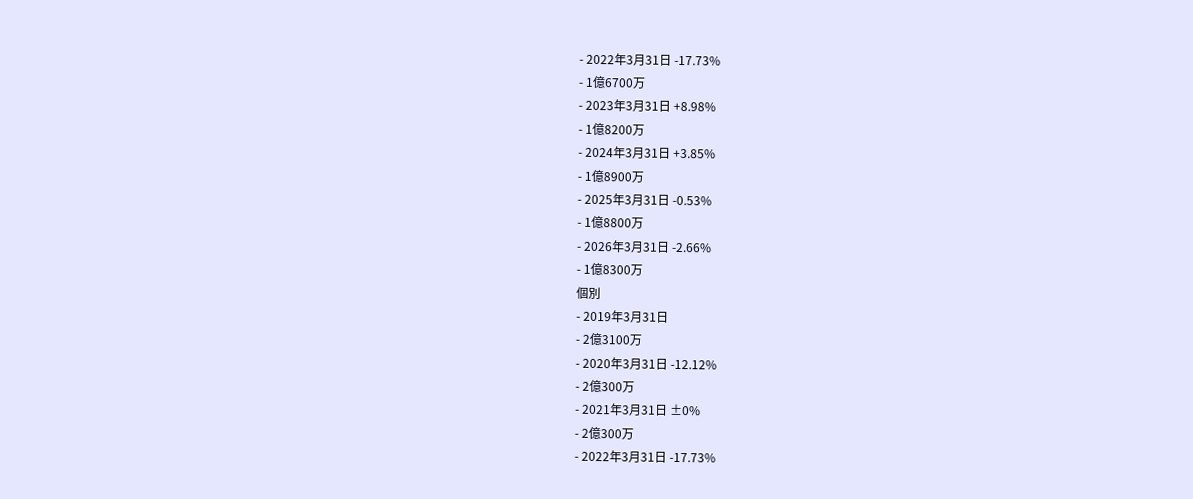- 2022年3月31日 -17.73%
- 1億6700万
- 2023年3月31日 +8.98%
- 1億8200万
- 2024年3月31日 +3.85%
- 1億8900万
- 2025年3月31日 -0.53%
- 1億8800万
- 2026年3月31日 -2.66%
- 1億8300万
個別
- 2019年3月31日
- 2億3100万
- 2020年3月31日 -12.12%
- 2億300万
- 2021年3月31日 ±0%
- 2億300万
- 2022年3月31日 -17.73%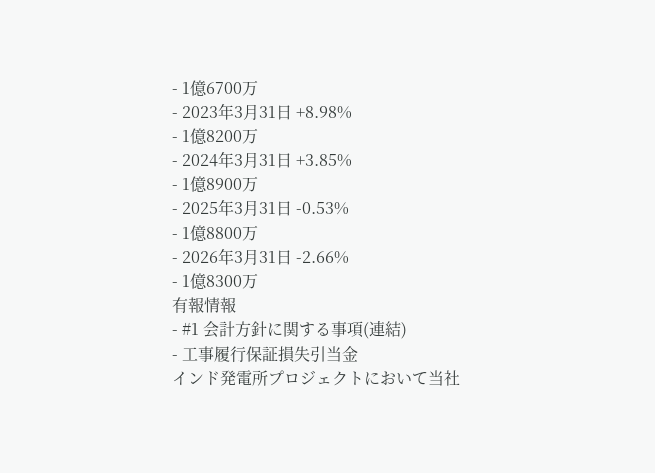- 1億6700万
- 2023年3月31日 +8.98%
- 1億8200万
- 2024年3月31日 +3.85%
- 1億8900万
- 2025年3月31日 -0.53%
- 1億8800万
- 2026年3月31日 -2.66%
- 1億8300万
有報情報
- #1 会計方針に関する事項(連結)
- 工事履行保証損失引当金
インド発電所プロジェクトにおいて当社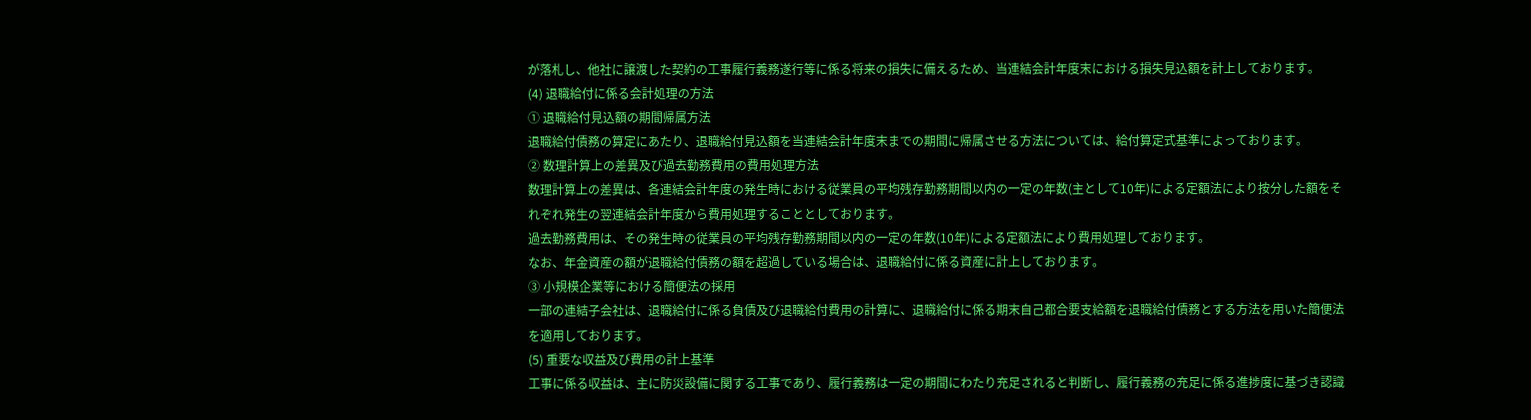が落札し、他社に譲渡した契約の工事履行義務遂行等に係る将来の損失に備えるため、当連結会計年度末における損失見込額を計上しております。
(4) 退職給付に係る会計処理の方法
① 退職給付見込額の期間帰属方法
退職給付債務の算定にあたり、退職給付見込額を当連結会計年度末までの期間に帰属させる方法については、給付算定式基準によっております。
② 数理計算上の差異及び過去勤務費用の費用処理方法
数理計算上の差異は、各連結会計年度の発生時における従業員の平均残存勤務期間以内の一定の年数(主として10年)による定額法により按分した額をそれぞれ発生の翌連結会計年度から費用処理することとしております。
過去勤務費用は、その発生時の従業員の平均残存勤務期間以内の一定の年数(10年)による定額法により費用処理しております。
なお、年金資産の額が退職給付債務の額を超過している場合は、退職給付に係る資産に計上しております。
③ 小規模企業等における簡便法の採用
一部の連結子会社は、退職給付に係る負債及び退職給付費用の計算に、退職給付に係る期末自己都合要支給額を退職給付債務とする方法を用いた簡便法を適用しております。
(5) 重要な収益及び費用の計上基準
工事に係る収益は、主に防災設備に関する工事であり、履行義務は一定の期間にわたり充足されると判断し、履行義務の充足に係る進捗度に基づき認識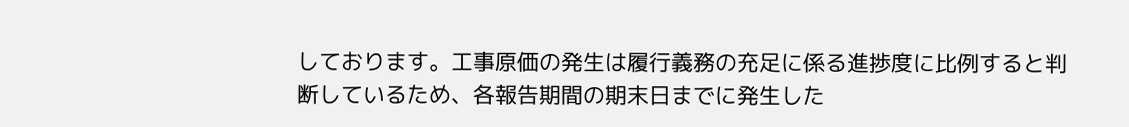しております。工事原価の発生は履行義務の充足に係る進捗度に比例すると判断しているため、各報告期間の期末日までに発生した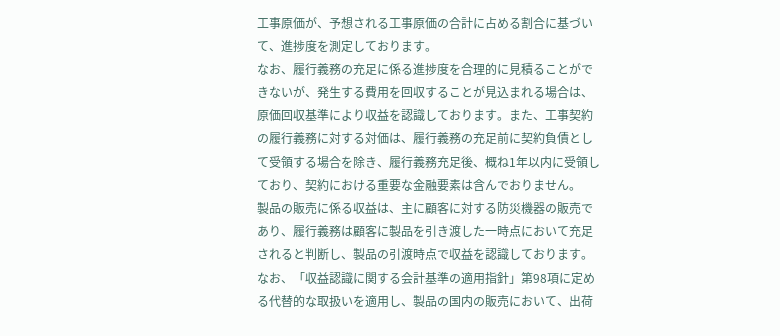工事原価が、予想される工事原価の合計に占める割合に基づいて、進捗度を測定しております。
なお、履行義務の充足に係る進捗度を合理的に見積ることができないが、発生する費用を回収することが見込まれる場合は、原価回収基準により収益を認識しております。また、工事契約の履行義務に対する対価は、履行義務の充足前に契約負債として受領する場合を除き、履行義務充足後、概ね1年以内に受領しており、契約における重要な金融要素は含んでおりません。
製品の販売に係る収益は、主に顧客に対する防災機器の販売であり、履行義務は顧客に製品を引き渡した一時点において充足されると判断し、製品の引渡時点で収益を認識しております。なお、「収益認識に関する会計基準の適用指針」第98項に定める代替的な取扱いを適用し、製品の国内の販売において、出荷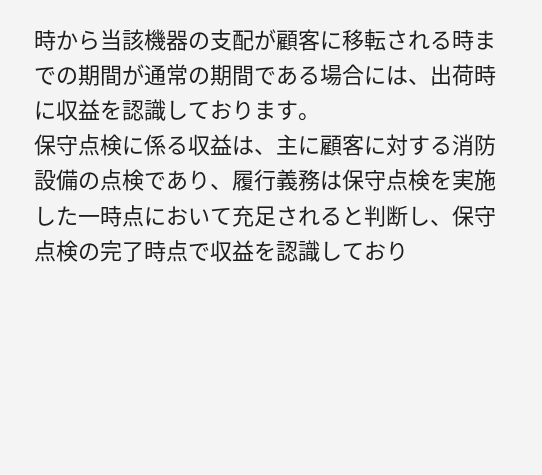時から当該機器の支配が顧客に移転される時までの期間が通常の期間である場合には、出荷時に収益を認識しております。
保守点検に係る収益は、主に顧客に対する消防設備の点検であり、履行義務は保守点検を実施した一時点において充足されると判断し、保守点検の完了時点で収益を認識しており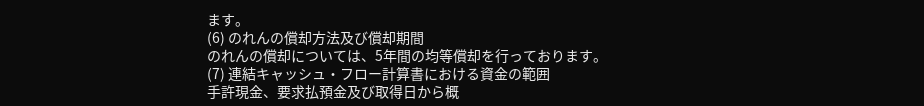ます。
(6) のれんの償却方法及び償却期間
のれんの償却については、5年間の均等償却を行っております。
(7) 連結キャッシュ・フロー計算書における資金の範囲
手許現金、要求払預金及び取得日から概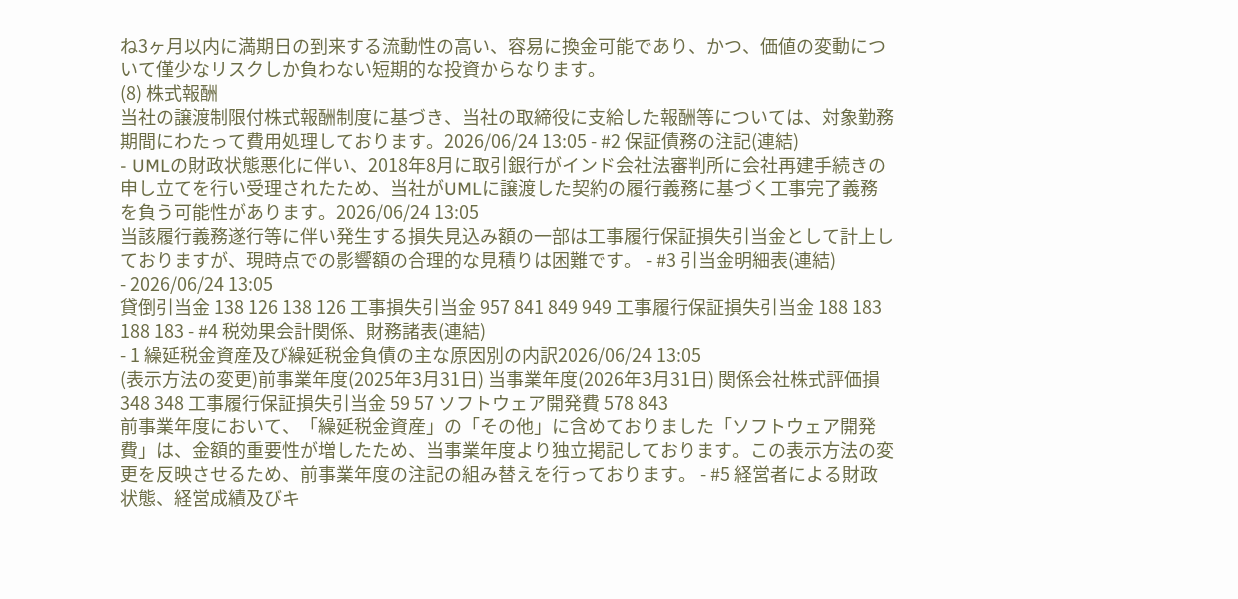ね3ヶ月以内に満期日の到来する流動性の高い、容易に換金可能であり、かつ、価値の変動について僅少なリスクしか負わない短期的な投資からなります。
(8) 株式報酬
当社の譲渡制限付株式報酬制度に基づき、当社の取締役に支給した報酬等については、対象勤務期間にわたって費用処理しております。2026/06/24 13:05 - #2 保証債務の注記(連結)
- UMLの財政状態悪化に伴い、2018年8月に取引銀行がインド会社法審判所に会社再建手続きの申し立てを行い受理されたため、当社がUMLに譲渡した契約の履行義務に基づく工事完了義務を負う可能性があります。2026/06/24 13:05
当該履行義務遂行等に伴い発生する損失見込み額の一部は工事履行保証損失引当金として計上しておりますが、現時点での影響額の合理的な見積りは困難です。 - #3 引当金明細表(連結)
- 2026/06/24 13:05
貸倒引当金 138 126 138 126 工事損失引当金 957 841 849 949 工事履行保証損失引当金 188 183 188 183 - #4 税効果会計関係、財務諸表(連結)
- 1 繰延税金資産及び繰延税金負債の主な原因別の内訳2026/06/24 13:05
(表示方法の変更)前事業年度(2025年3月31日) 当事業年度(2026年3月31日) 関係会社株式評価損 348 348 工事履行保証損失引当金 59 57 ソフトウェア開発費 578 843
前事業年度において、「繰延税金資産」の「その他」に含めておりました「ソフトウェア開発費」は、金額的重要性が増したため、当事業年度より独立掲記しております。この表示方法の変更を反映させるため、前事業年度の注記の組み替えを行っております。 - #5 経営者による財政状態、経営成績及びキ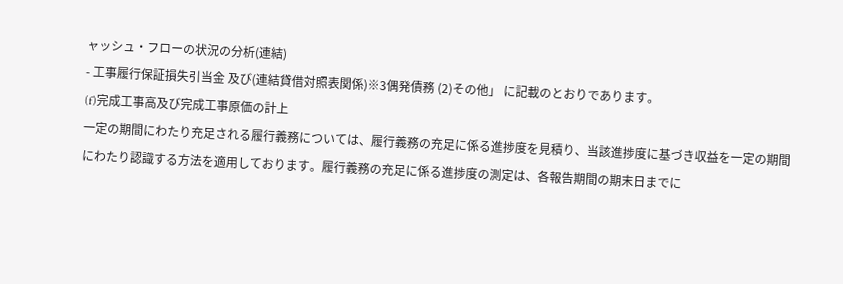ャッシュ・フローの状況の分析(連結)
- 工事履行保証損失引当金 及び(連結貸借対照表関係)※3偶発債務 (2)その他」 に記載のとおりであります。
(f)完成工事高及び完成工事原価の計上
一定の期間にわたり充足される履行義務については、履行義務の充足に係る進捗度を見積り、当該進捗度に基づき収益を一定の期間にわたり認識する方法を適用しております。履行義務の充足に係る進捗度の測定は、各報告期間の期末日までに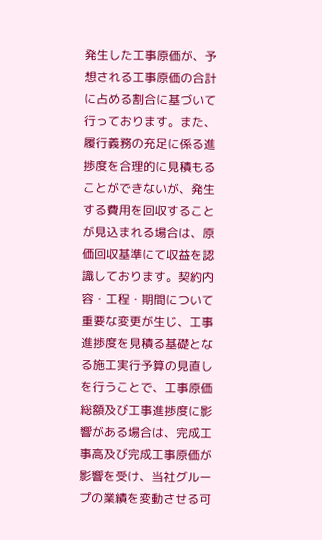発生した工事原価が、予想される工事原価の合計に占める割合に基づいて行っております。また、履行義務の充足に係る進捗度を合理的に見積もることができないが、発生する費用を回収することが見込まれる場合は、原価回収基準にて収益を認識しております。契約内容・工程・期間について重要な変更が生じ、工事進捗度を見積る基礎となる施工実行予算の見直しを行うことで、工事原価総額及び工事進捗度に影響がある場合は、完成工事高及び完成工事原価が影響を受け、当社グループの業績を変動させる可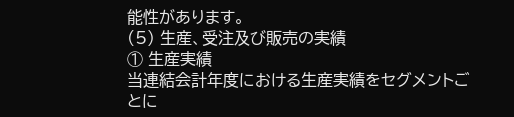能性があります。
(5) 生産、受注及び販売の実績
① 生産実績
当連結会計年度における生産実績をセグメントごとに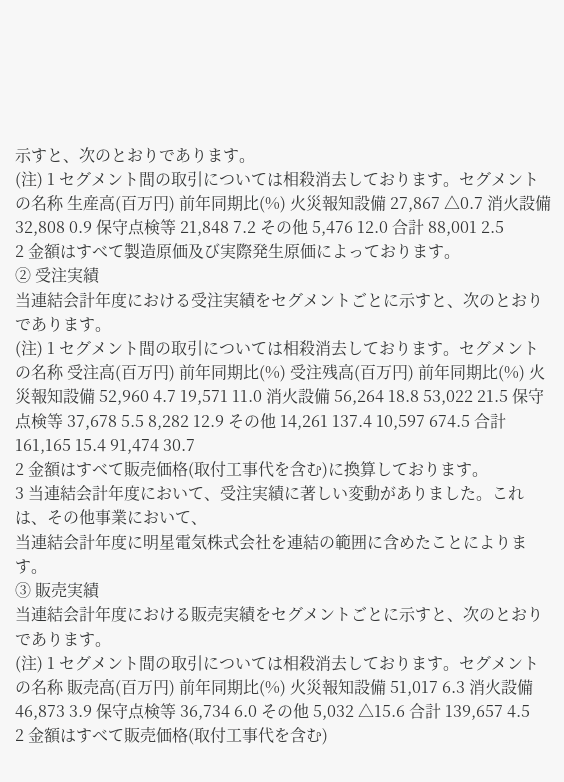示すと、次のとおりであります。
(注) 1 セグメント間の取引については相殺消去しております。セグメントの名称 生産高(百万円) 前年同期比(%) 火災報知設備 27,867 △0.7 消火設備 32,808 0.9 保守点検等 21,848 7.2 その他 5,476 12.0 合計 88,001 2.5
2 金額はすべて製造原価及び実際発生原価によっております。
② 受注実績
当連結会計年度における受注実績をセグメントごとに示すと、次のとおりであります。
(注) 1 セグメント間の取引については相殺消去しております。セグメントの名称 受注高(百万円) 前年同期比(%) 受注残高(百万円) 前年同期比(%) 火災報知設備 52,960 4.7 19,571 11.0 消火設備 56,264 18.8 53,022 21.5 保守点検等 37,678 5.5 8,282 12.9 その他 14,261 137.4 10,597 674.5 合計 161,165 15.4 91,474 30.7
2 金額はすべて販売価格(取付工事代を含む)に換算しております。
3 当連結会計年度において、受注実績に著しい変動がありました。これは、その他事業において、
当連結会計年度に明星電気株式会社を連結の範囲に含めたことによります。
③ 販売実績
当連結会計年度における販売実績をセグメントごとに示すと、次のとおりであります。
(注) 1 セグメント間の取引については相殺消去しております。セグメントの名称 販売高(百万円) 前年同期比(%) 火災報知設備 51,017 6.3 消火設備 46,873 3.9 保守点検等 36,734 6.0 その他 5,032 △15.6 合計 139,657 4.5
2 金額はすべて販売価格(取付工事代を含む)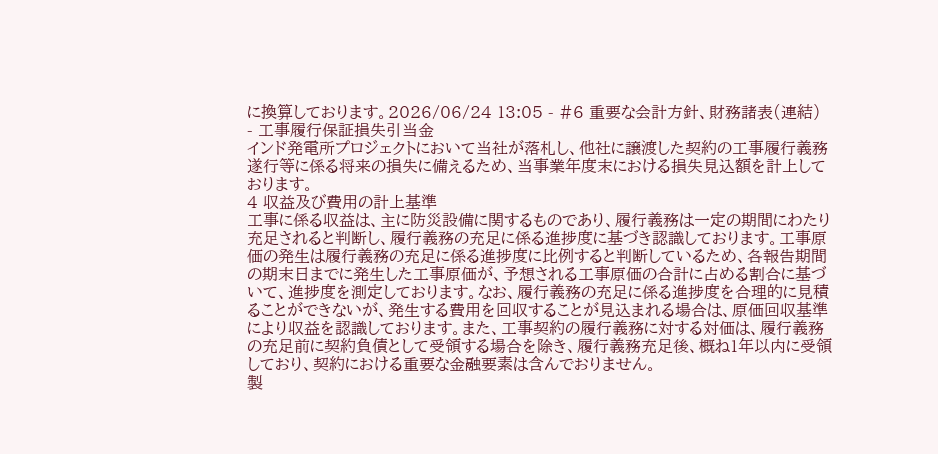に換算しております。2026/06/24 13:05 - #6 重要な会計方針、財務諸表(連結)
- 工事履行保証損失引当金
インド発電所プロジェクトにおいて当社が落札し、他社に譲渡した契約の工事履行義務遂行等に係る将来の損失に備えるため、当事業年度末における損失見込額を計上しております。
4 収益及び費用の計上基準
工事に係る収益は、主に防災設備に関するものであり、履行義務は一定の期間にわたり充足されると判断し、履行義務の充足に係る進捗度に基づき認識しております。工事原価の発生は履行義務の充足に係る進捗度に比例すると判断しているため、各報告期間の期末日までに発生した工事原価が、予想される工事原価の合計に占める割合に基づいて、進捗度を測定しております。なお、履行義務の充足に係る進捗度を合理的に見積ることができないが、発生する費用を回収することが見込まれる場合は、原価回収基準により収益を認識しております。また、工事契約の履行義務に対する対価は、履行義務の充足前に契約負債として受領する場合を除き、履行義務充足後、概ね1年以内に受領しており、契約における重要な金融要素は含んでおりません。
製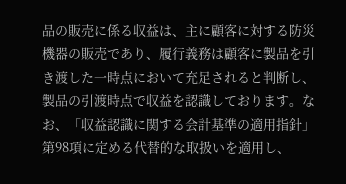品の販売に係る収益は、主に顧客に対する防災機器の販売であり、履行義務は顧客に製品を引き渡した一時点において充足されると判断し、製品の引渡時点で収益を認識しております。なお、「収益認識に関する会計基準の適用指針」第98項に定める代替的な取扱いを適用し、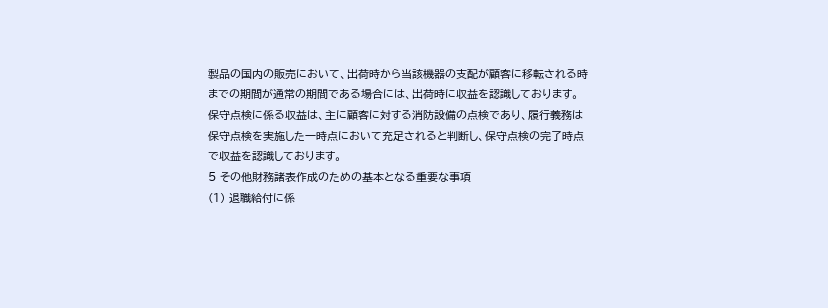製品の国内の販売において、出荷時から当該機器の支配が顧客に移転される時までの期間が通常の期間である場合には、出荷時に収益を認識しております。
保守点検に係る収益は、主に顧客に対する消防設備の点検であり、履行義務は保守点検を実施した一時点において充足されると判断し、保守点検の完了時点で収益を認識しております。
5 その他財務諸表作成のための基本となる重要な事項
(1) 退職給付に係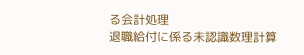る会計処理
退職給付に係る未認識数理計算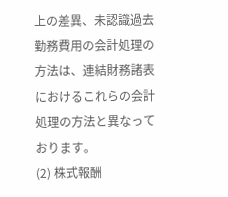上の差異、未認識過去勤務費用の会計処理の方法は、連結財務諸表におけるこれらの会計処理の方法と異なっております。
(2) 株式報酬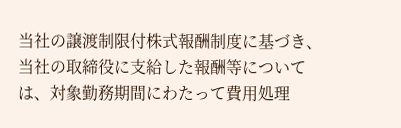当社の譲渡制限付株式報酬制度に基づき、当社の取締役に支給した報酬等については、対象勤務期間にわたって費用処理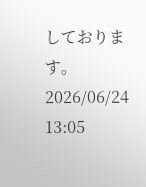しております。2026/06/24 13:05